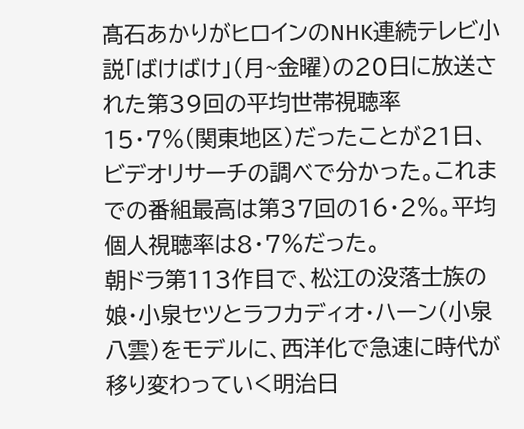髙石あかりがヒロインのNHK連続テレビ小説「ばけばけ」(月~金曜)の20日に放送された第39回の平均世帯視聴率15・7%(関東地区)だったことが21日、ビデオリサーチの調べで分かった。これまでの番組最高は第37回の16・2%。平均個人視聴率は8・7%だった。
朝ドラ第113作目で、松江の没落士族の娘・小泉セツとラフカディオ・ハーン(小泉八雲)をモデルに、西洋化で急速に時代が移り変わっていく明治日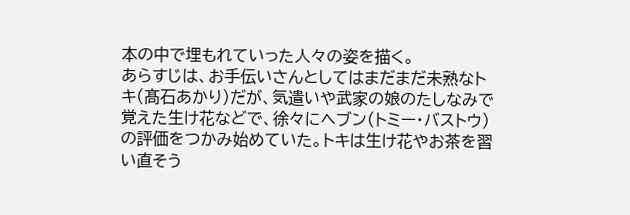本の中で埋もれていった人々の姿を描く。
あらすじは、お手伝いさんとしてはまだまだ未熟なトキ(髙石あかり)だが、気遣いや武家の娘のたしなみで覚えた生け花などで、徐々にヘブン(トミー・バストウ)の評価をつかみ始めていた。トキは生け花やお茶を習い直そう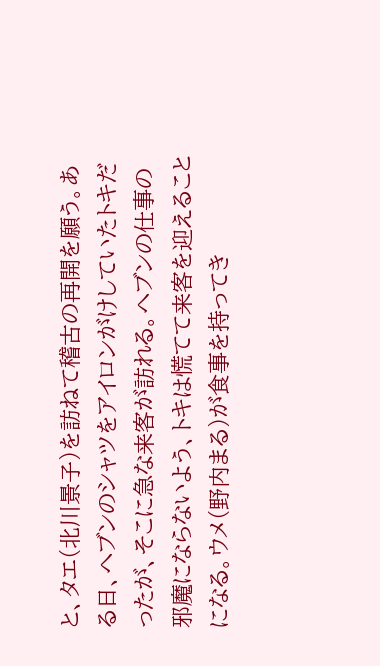と、タエ(北川景子)を訪ねて稽古の再開を願う。ある日、ヘブンのシャツをアイロンがけしていたトキだったが、そこに急な来客が訪れる。ヘブンの仕事の邪魔にならないよう、トキは慌てて来客を迎えることになる。ウメ(野内まる)が食事を持ってき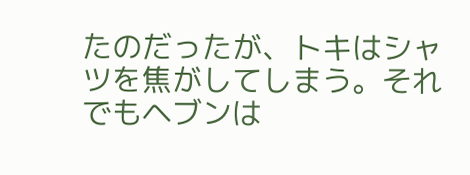たのだったが、トキはシャツを焦がしてしまう。それでもヘブンは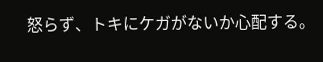怒らず、トキにケガがないか心配する。